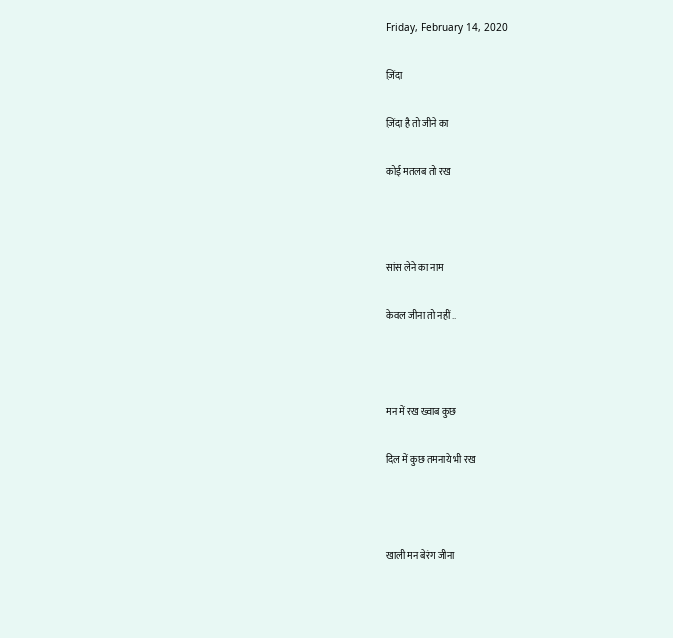Friday, February 14, 2020

ज़िंदा

ज़िंदा है तो जीने का

कोई मतलब तो रख



सांस लेने का नाम

केवल जीना तो नहीं ..



मन में रख ख्वाब कुछ

दिल में कुछ तमनाये भी रख



खाली मन बेरंग जीना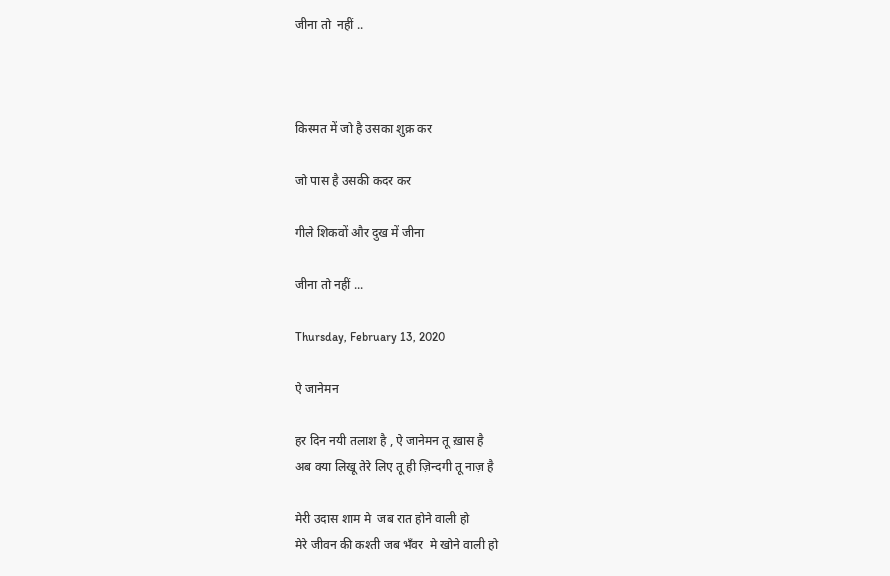जीना तो  नहीं ..



किस्मत में जो है उसका शुक्र कर

जो पास है उसकी कदर कर

गीले शिकवों और दुख में जीना

जीना तो नहीं ...

Thursday, February 13, 2020

ऐ जानेमन

हर दिन नयी तलाश है , ऐ जानेमन तू ख़ास है
अब क्या लिखू तेरे लिए तू ही ज़िन्दगी तू नाज़ है

मेरी उदास शाम मे  जब रात होने वाली हो
मेरे जीवन की कश्ती जब भँवर  मे खोने वाली हो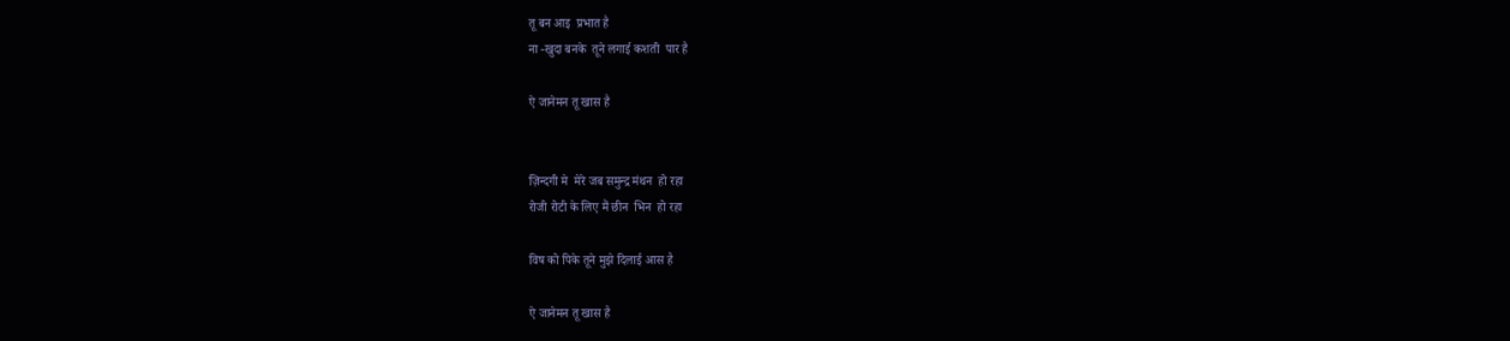तू बन आइ  प्रभात है
ना -खुदा बनके  तूने लगाई कशती  पार है

ऐ जानेमन तू खास है


ज़िन्दगी मे  मेरे जब समुन्द्र मंथन  हो रहा
रोजी रोटी के लिए मैं छीन  भिन  हो रहा

विष को पिके तूने मुझे दिलाई आस है

ऐ जानेमन तू खास है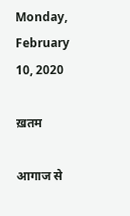Monday, February 10, 2020

ख़तम

आगाज से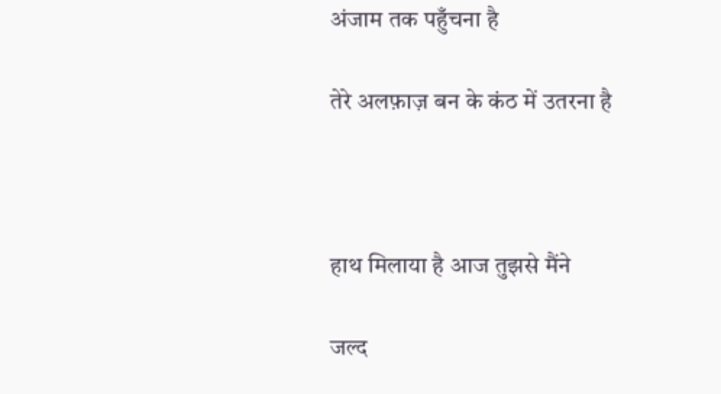अंजाम तक पहुँचना है

तेरे अलफ़ाज़ बन के कंठ में उतरना है



हाथ मिलाया है आज तुझसे मैंने

जल्द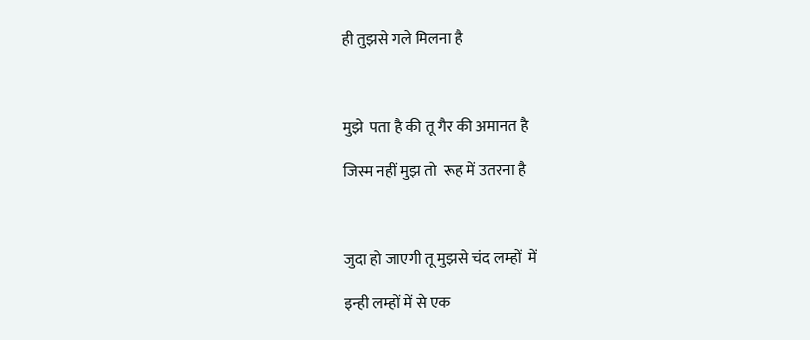ही तुझसे गले मिलना है



मुझे  पता है की तू गैर की अमानत है

जिस्म नहीं मुझ तो  रूह में उतरना है



जुदा हो जाएगी तू मुझसे चंद लम्हों  में

इन्ही लम्हों में से एक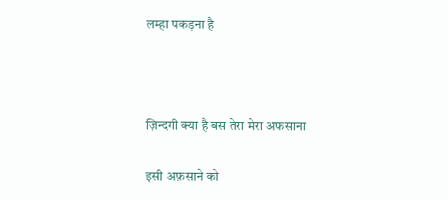लम्हा पकड़ना है



ज़िन्दगी क्या है बस तेरा मेरा अफसाना

इसी अफ़साने को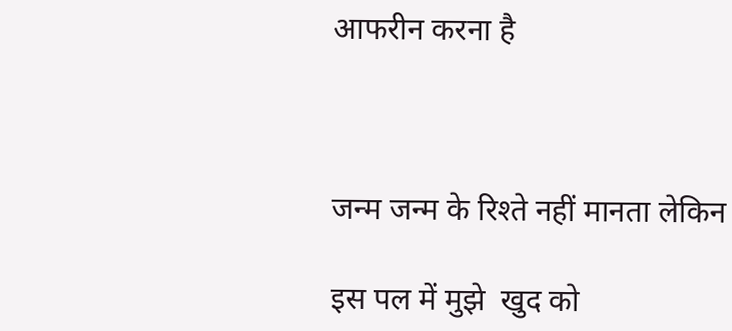आफरीन करना है



जन्म जन्म के रिश्ते नहीं मानता लेकिन

इस पल में मुझे  खुद को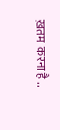ख़तम  करना है ..